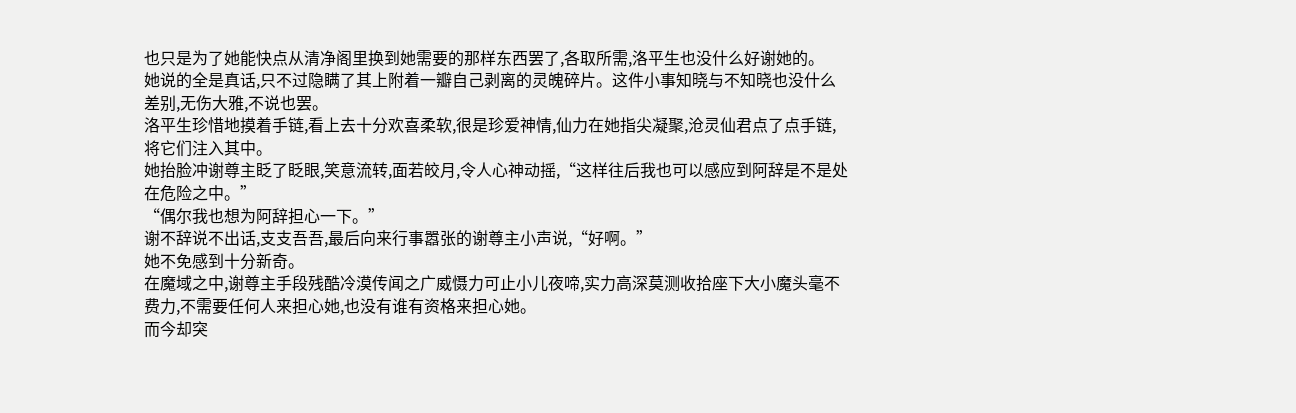也只是为了她能快点从清净阁里换到她需要的那样东西罢了,各取所需,洛平生也没什么好谢她的。
她说的全是真话,只不过隐瞒了其上附着一瓣自己剥离的灵魄碎片。这件小事知晓与不知晓也没什么差别,无伤大雅,不说也罢。
洛平生珍惜地摸着手链,看上去十分欢喜柔软,很是珍爱神情,仙力在她指尖凝聚,沧灵仙君点了点手链,将它们注入其中。
她抬脸冲谢尊主眨了眨眼,笑意流转,面若皎月,令人心神动摇,“这样往后我也可以感应到阿辞是不是处在危险之中。”
“偶尔我也想为阿辞担心一下。”
谢不辞说不出话,支支吾吾,最后向来行事嚣张的谢尊主小声说,“好啊。”
她不免感到十分新奇。
在魔域之中,谢尊主手段残酷冷漠传闻之广威慑力可止小儿夜啼,实力高深莫测收拾座下大小魔头毫不费力,不需要任何人来担心她,也没有谁有资格来担心她。
而今却突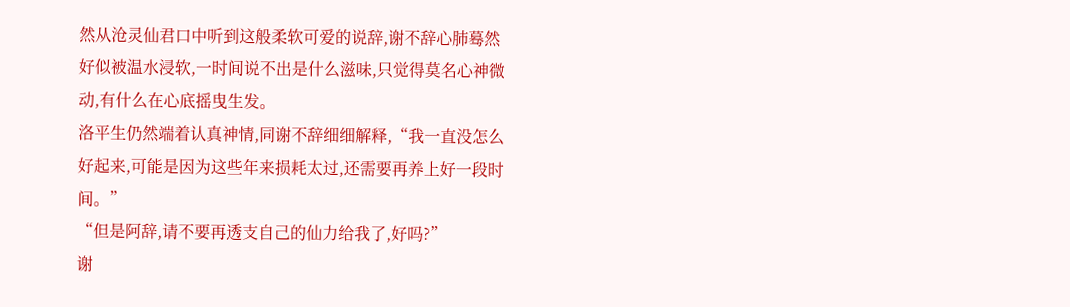然从沧灵仙君口中听到这般柔软可爱的说辞,谢不辞心肺蓦然好似被温水浸软,一时间说不出是什么滋味,只觉得莫名心神微动,有什么在心底摇曳生发。
洛平生仍然端着认真神情,同谢不辞细细解释,“我一直没怎么好起来,可能是因为这些年来损耗太过,还需要再养上好一段时间。”
“但是阿辞,请不要再透支自己的仙力给我了,好吗?”
谢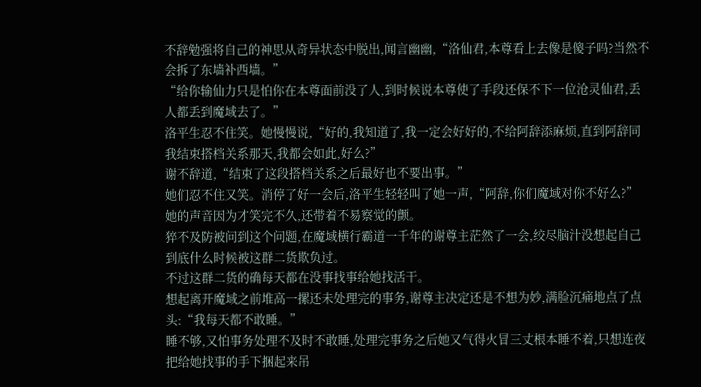不辞勉强将自己的神思从奇异状态中脱出,闻言幽幽,“洛仙君,本尊看上去像是傻子吗?当然不会拆了东墙补西墙。”
“给你输仙力只是怕你在本尊面前没了人,到时候说本尊使了手段还保不下一位沧灵仙君,丢人都丢到魔域去了。”
洛平生忍不住笑。她慢慢说,“好的,我知道了,我一定会好好的,不给阿辞添麻烦,直到阿辞同我结束搭档关系那天,我都会如此,好么?”
谢不辞道,“结束了这段搭档关系之后最好也不要出事。”
她们忍不住又笑。消停了好一会后,洛平生轻轻叫了她一声,“阿辞,你们魔域对你不好么?”
她的声音因为才笑完不久,还带着不易察觉的颤。
猝不及防被问到这个问题,在魔域横行霸道一千年的谢尊主茫然了一会,绞尽脑汁没想起自己到底什么时候被这群二货欺负过。
不过这群二货的确每天都在没事找事给她找活干。
想起离开魔域之前堆高一摞还未处理完的事务,谢尊主决定还是不想为妙,满脸沉痛地点了点头:“我每天都不敢睡。”
睡不够,又怕事务处理不及时不敢睡,处理完事务之后她又气得火冒三丈根本睡不着,只想连夜把给她找事的手下捆起来吊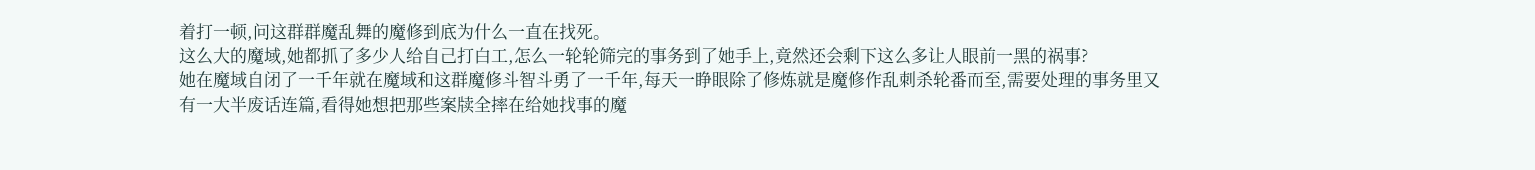着打一顿,问这群群魔乱舞的魔修到底为什么一直在找死。
这么大的魔域,她都抓了多少人给自己打白工,怎么一轮轮筛完的事务到了她手上,竟然还会剩下这么多让人眼前一黑的祸事?
她在魔域自闭了一千年就在魔域和这群魔修斗智斗勇了一千年,每天一睁眼除了修炼就是魔修作乱刺杀轮番而至,需要处理的事务里又有一大半废话连篇,看得她想把那些案牍全摔在给她找事的魔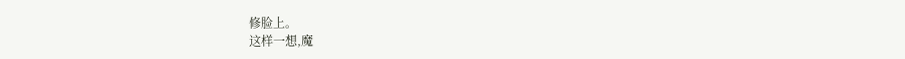修脸上。
这样一想,魔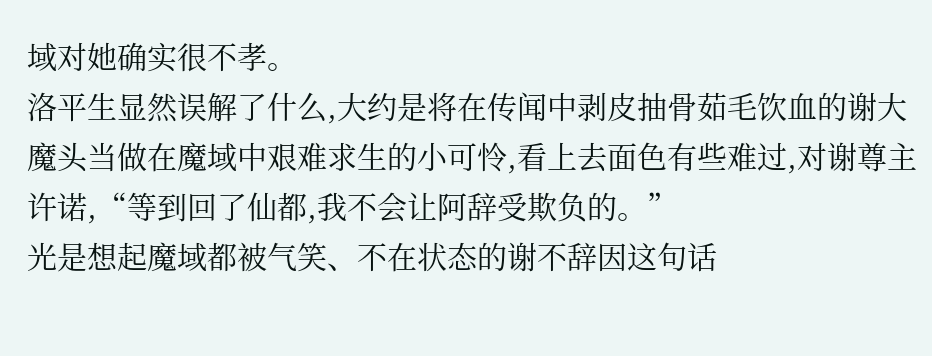域对她确实很不孝。
洛平生显然误解了什么,大约是将在传闻中剥皮抽骨茹毛饮血的谢大魔头当做在魔域中艰难求生的小可怜,看上去面色有些难过,对谢尊主许诺,“等到回了仙都,我不会让阿辞受欺负的。”
光是想起魔域都被气笑、不在状态的谢不辞因这句话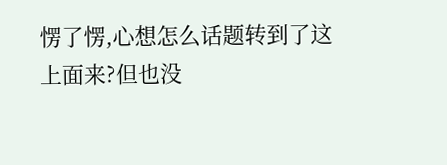愣了愣,心想怎么话题转到了这上面来?但也没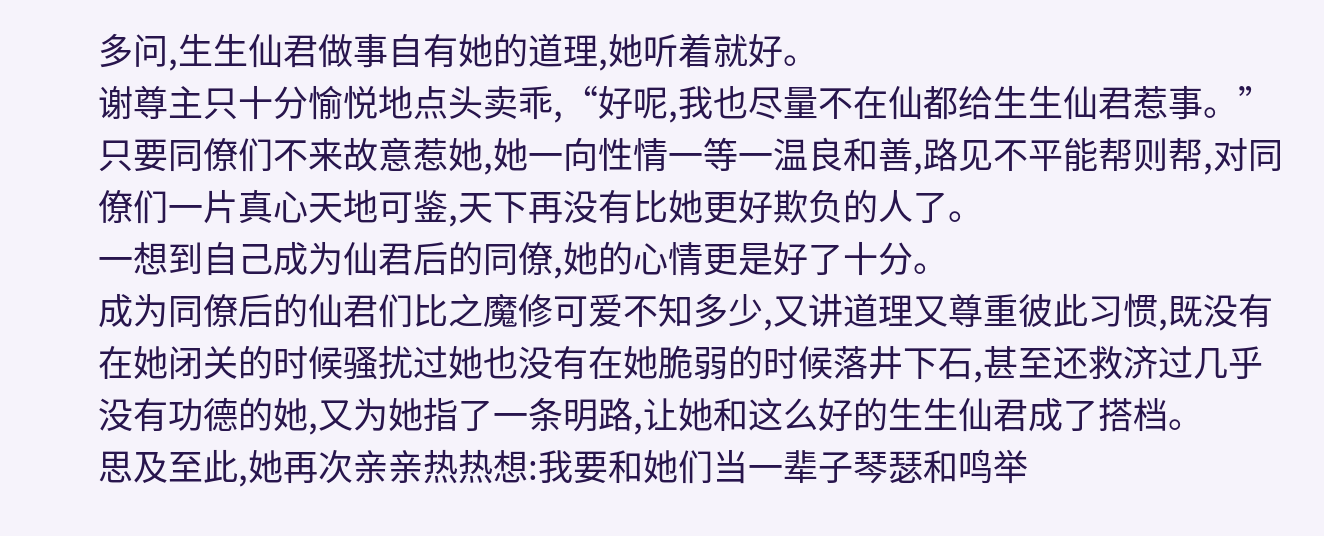多问,生生仙君做事自有她的道理,她听着就好。
谢尊主只十分愉悦地点头卖乖,“好呢,我也尽量不在仙都给生生仙君惹事。”
只要同僚们不来故意惹她,她一向性情一等一温良和善,路见不平能帮则帮,对同僚们一片真心天地可鉴,天下再没有比她更好欺负的人了。
一想到自己成为仙君后的同僚,她的心情更是好了十分。
成为同僚后的仙君们比之魔修可爱不知多少,又讲道理又尊重彼此习惯,既没有在她闭关的时候骚扰过她也没有在她脆弱的时候落井下石,甚至还救济过几乎没有功德的她,又为她指了一条明路,让她和这么好的生生仙君成了搭档。
思及至此,她再次亲亲热热想:我要和她们当一辈子琴瑟和鸣举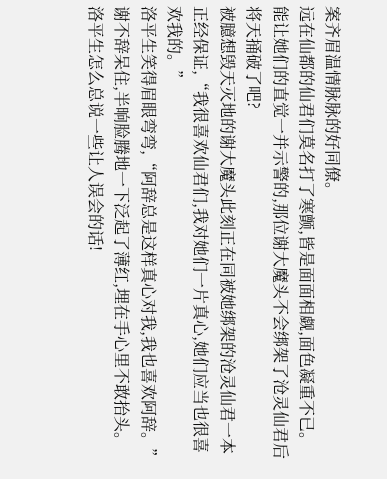案齐眉温情脉脉的好同僚。
远在仙都的仙君们莫名打了寒颤,皆是面面相觑,面色凝重不已。
能让她们的直觉一并示警的,那位谢大魔头不会绑架了沧灵仙君后将天捅破了吧?
被臆想毁天灭地的谢大魔头此刻正在同被她绑架的沧灵仙君一本正经保证,“我很喜欢仙君们,我对她们一片真心,她们应当也很喜欢我的。”
洛平生笑得眉眼弯弯,“阿辞总是这样真心对我,我也喜欢阿辞。”
谢不辞呆住,半晌脸腾地一下泛起了薄红,埋在手心里不敢抬头。
洛平生怎么总说一些让人误会的话!